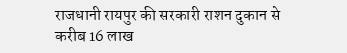राजधानी रायपुर की सरकारी राशन दुकान से करीब 16 लाख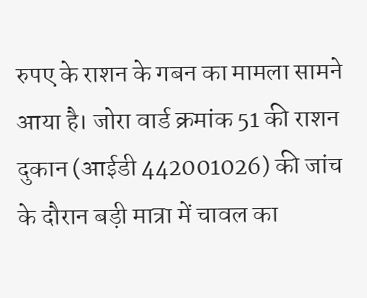रुपए के राशन के गबन का मामला सामने आया है। जोरा वार्ड क्रमांक 51 की राशन दुकान (आईडी 442001026) की जांच के दौरान बड़ी मात्रा में चावल का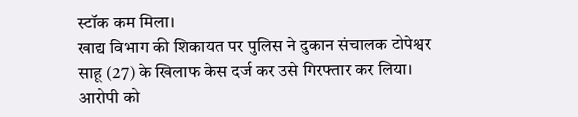स्टॉक कम मिला।
खाद्य विभाग की शिकायत पर पुलिस ने दुकान संचालक टोपेश्वर साहू (27) के खिलाफ केस दर्ज कर उसे गिरफ्तार कर लिया। आरोपी को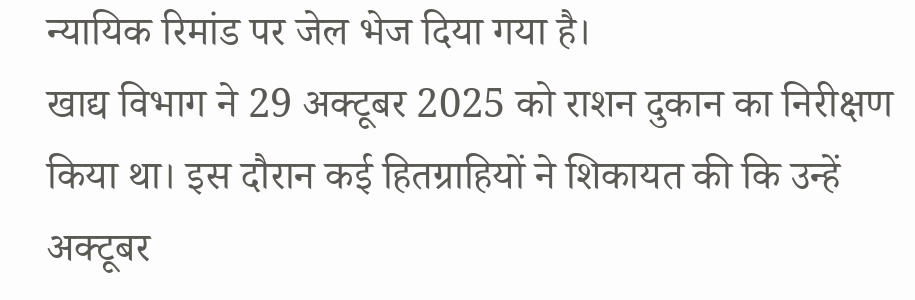न्यायिक रिमांड पर जेल भेज दिया गया है।
खाद्य विभाग ने 29 अक्टूबर 2025 को राशन दुकान का निरीक्षण किया था। इस दौरान कई हितग्राहियों ने शिकायत की कि उन्हें अक्टूबर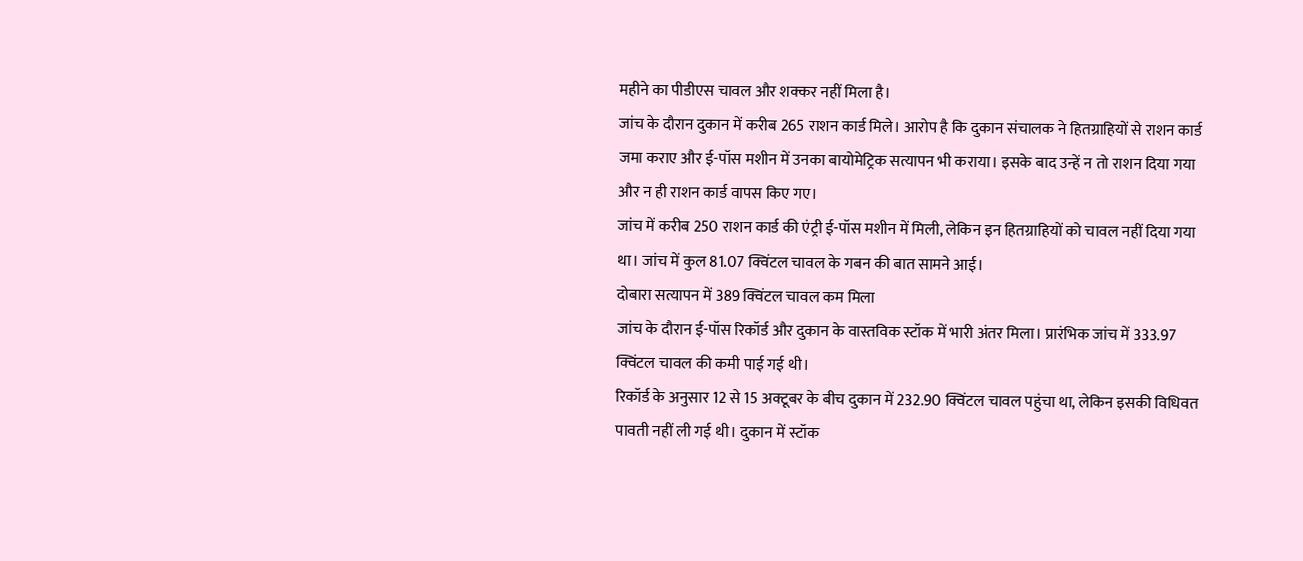महीने का पीडीएस चावल और शक्कर नहीं मिला है।
जांच के दौरान दुकान में करीब 265 राशन कार्ड मिले। आरोप है कि दुकान संचालक ने हितग्राहियों से राशन कार्ड जमा कराए और ई-पॉस मशीन में उनका बायोमेट्रिक सत्यापन भी कराया। इसके बाद उन्हें न तो राशन दिया गया और न ही राशन कार्ड वापस किए गए।
जांच में करीब 250 राशन कार्ड की एंट्री ई-पॉस मशीन में मिली, लेकिन इन हितग्राहियों को चावल नहीं दिया गया था। जांच में कुल 81.07 क्विंटल चावल के गबन की बात सामने आई।
दोबारा सत्यापन में 389 क्विंटल चावल कम मिला
जांच के दौरान ई-पॉस रिकॉर्ड और दुकान के वास्तविक स्टॉक में भारी अंतर मिला। प्रारंभिक जांच में 333.97 क्विंटल चावल की कमी पाई गई थी।
रिकॉर्ड के अनुसार 12 से 15 अक्टूबर के बीच दुकान में 232.90 क्विंटल चावल पहुंचा था, लेकिन इसकी विधिवत पावती नहीं ली गई थी। दुकान में स्टॉक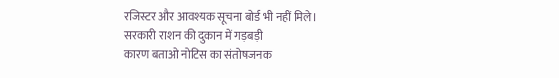रजिस्टर और आवश्यक सूचना बोर्ड भी नहीं मिले।
सरकारी राशन की दुकान में गड़बड़ी
कारण बताओ नोटिस का संतोषजनक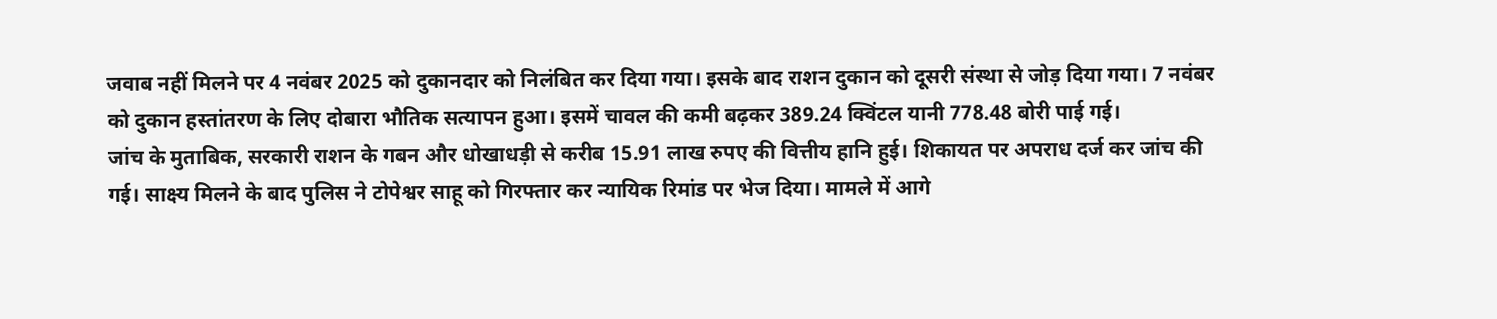जवाब नहीं मिलने पर 4 नवंबर 2025 को दुकानदार को निलंबित कर दिया गया। इसके बाद राशन दुकान को दूसरी संस्था से जोड़ दिया गया। 7 नवंबर को दुकान हस्तांतरण के लिए दोबारा भौतिक सत्यापन हुआ। इसमें चावल की कमी बढ़कर 389.24 क्विंटल यानी 778.48 बोरी पाई गई।
जांच के मुताबिक, सरकारी राशन के गबन और धोखाधड़ी से करीब 15.91 लाख रुपए की वित्तीय हानि हुई। शिकायत पर अपराध दर्ज कर जांच की गई। साक्ष्य मिलने के बाद पुलिस ने टोपेश्वर साहू को गिरफ्तार कर न्यायिक रिमांड पर भेज दिया। मामले में आगे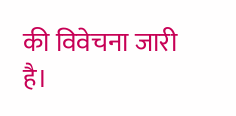की विवेचना जारी है।